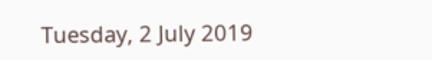Tuesday, 2 July 2019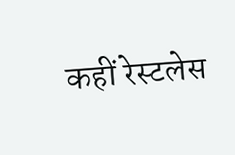कहीं रेस्टलेस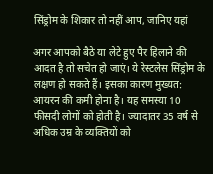सिंड्रोम के शिकार तो नहीं आप, जानिए यहां

अगर आपको बैठे या लेटे हुए पैर हिलाने की आदत है तो सचेत हो जाएं। ये रेस्टलेस सिंड्रोम के लक्षण हो सकते हैं। इसका कारण मुख्यत: आयरन की कमी होना है। यह समस्या 10 फीसदी लोगों को होती है। ज्यादातर 35 वर्ष से अधिक उम्र के व्यक्तियों को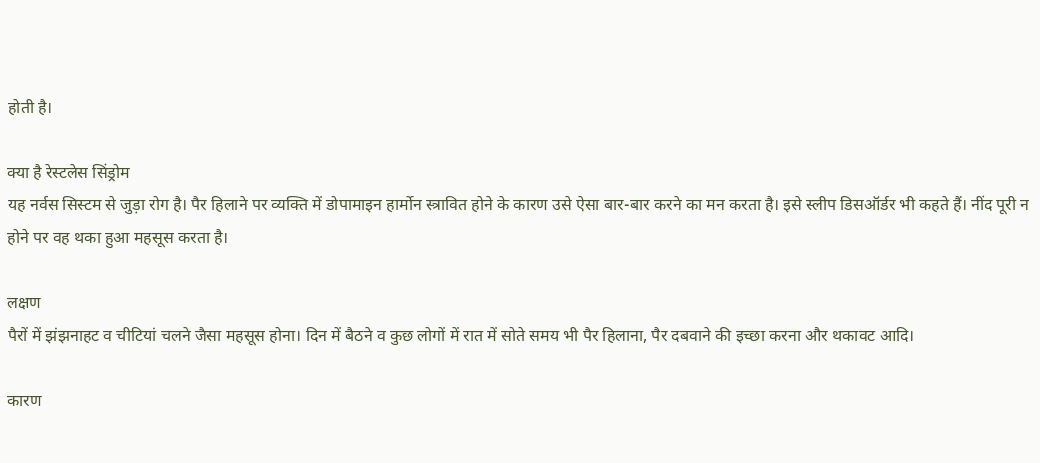होती है।

क्या है रेस्टलेस सिंड्रोम
यह नर्वस सिस्टम से जुड़ा रोग है। पैर हिलाने पर व्यक्ति में डोपामाइन हार्मोन स्त्रावित होने के कारण उसे ऐसा बार-बार करने का मन करता है। इसे स्लीप डिसऑर्डर भी कहते हैं। नींद पूरी न होने पर वह थका हुआ महसूस करता है।

लक्षण
पैरों में झंझनाहट व चीटियां चलने जैसा महसूस होना। दिन में बैठने व कुछ लोगों में रात में सोते समय भी पैर हिलाना, पैर दबवाने की इच्छा करना और थकावट आदि।

कारण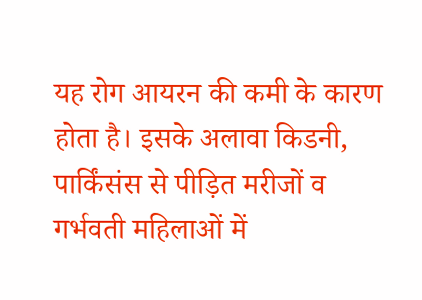यह रोग आयरन की कमी के कारण होता है। इसके अलावा किडनी, पार्किंसंस से पीड़ित मरीजों व गर्भवती महिलाओं में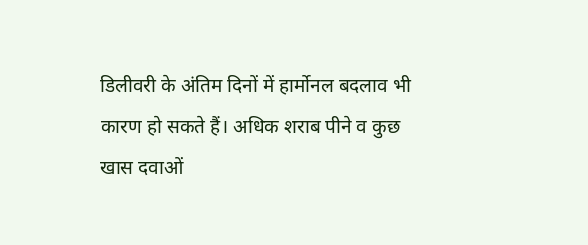डिलीवरी के अंतिम दिनों में हार्मोनल बदलाव भी कारण हो सकते हैं। अधिक शराब पीने व कुछ खास दवाओं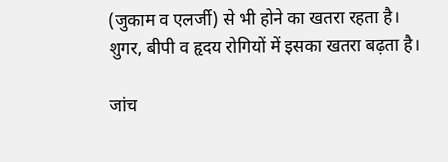(जुकाम व एलर्जी) से भी होने का खतरा रहता है। शुगर, बीपी व हृदय रोगियों में इसका खतरा बढ़ता है।

जांच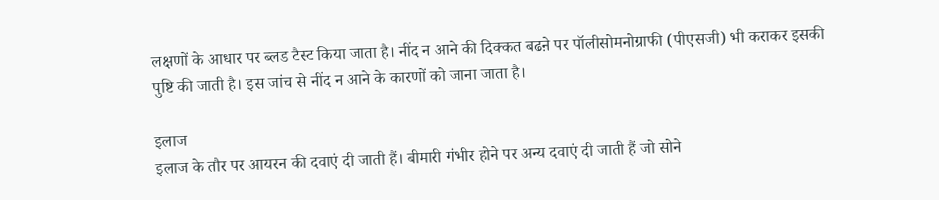लक्षणों के आधार पर ब्लड टैस्ट किया जाता है। नींद न आने की दिक्कत बढऩे पर पॉलीसोमनोग्राफी (पीएसजी) भी कराकर इसकी पुष्टि की जाती है। इस जांच से नींद न आने के कारणों को जाना जाता है।

इलाज
इलाज के तौर पर आयरन की दवाएं दी जाती हैं। बीमारी गंभीर होने पर अन्य दवाएं दी जाती हैं जो सोने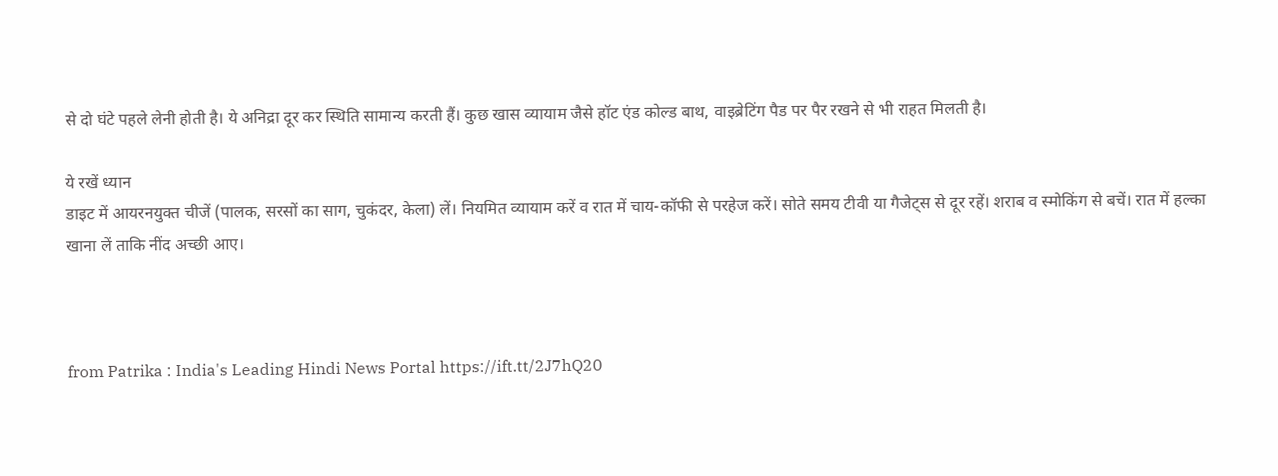से दो घंटे पहले लेनी होती है। ये अनिद्रा दूर कर स्थिति सामान्य करती हैं। कुछ खास व्यायाम जैसे हॉट एंड कोल्ड बाथ, वाइब्रेटिंग पैड पर पैर रखने से भी राहत मिलती है।

ये रखें ध्यान
डाइट में आयरनयुक्त चीजें (पालक, सरसों का साग, चुकंदर, केला) लें। नियमित व्यायाम करें व रात में चाय-कॉफी से परहेज करें। सोते समय टीवी या गैजेट्स से दूर रहें। शराब व स्मोकिंग से बचें। रात में हल्का खाना लें ताकि नींद अच्छी आए।



from Patrika : India's Leading Hindi News Portal https://ift.tt/2J7hQ20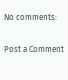No comments:

Post a Comment